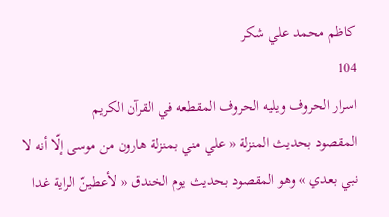كاظم محمد علي شكر
104
اسرار الحروف ويليه الحروف المقطعه في القرآن الكريم
المقصود بحديث المنزلة « علي مني بمنزلة هارون من موسى إلّا أنه لا نبي بعدي » وهو المقصود بحديث يوم الخندق « لأعطينّ الراية غدا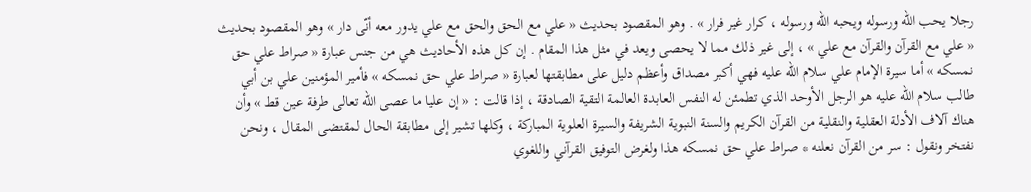رجلا يحب اللّه ورسوله ويحبه اللّه ورسوله ، كرار غير فرار » . وهو المقصود بحديث « علي مع الحق والحق مع علي يدور معه أنّى دار » وهو المقصود بحديث « علي مع القرآن والقرآن مع علي » ، إلى غير ذلك مما لا يحصى ويعد في مثل هذا المقام . إن كل هذه الأحاديث هي من جنس عبارة « صراط علي حق نمسكه » أما سيرة الإمام علي سلام اللّه عليه فهي أكبر مصداق وأعظم دليل على مطابقتها لعبارة « صراط علي حق نمسكه » فأمير المؤمنين علي بن أبي طالب سلام اللّه عليه هو الرجل الأوحد الذي تطمئن له النفس العابدة العالمة التقية الصادقة ، إذا قالت : « إن عليا ما عصى اللّه تعالى طرفة عين قط » وأن هناك آلاف الأدلة العقلية والنقلية من القرآن الكريم والسنة النبوية الشريفة والسيرة العلوية المباركة ، وكلها تشير إلى مطابقة الحال لمقتضى المقال ، ونحن نفتخر ونقول : سر من القرآن نعلنه * صراط علي حق نمسكه هذا ولغرض التوفيق القرآني واللغوي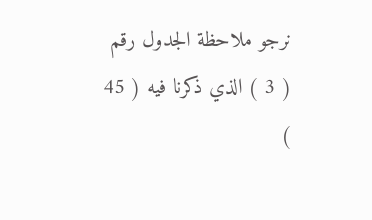نرجو ملاحظة الجدول رقم ( 3 ) الذي ذكرنا فيه ( 45 )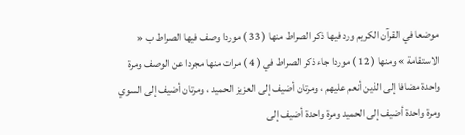موضعا في القرآن الكريم ورد فيها ذكر الصراط منها ( 33 ) موردا وصف فيها الصراط ب « الاستقامة » ومنها ( 12 ) موردا جاء ذكر الصراط في ( 4 ) مرات منها مجردا عن الوصف ومرة واحدة مضافا إلى الذين أنعم عليهم ، ومرتان أضيف إلى العزيز الحميد ، ومرتان أضيف إلى السوي ومرة واحدة أضيف إلى الحميد ومرة واحدة أضيف إلى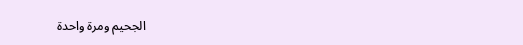الجحيم ومرة واحدة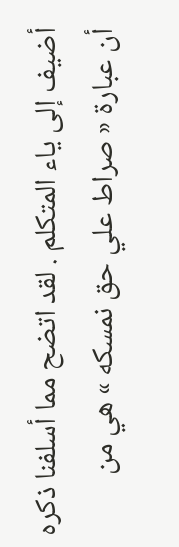أضيف إلى ياء المتكلم . لقد اتضح مما أسلفنا ذكره أن عبارة « صراط علي حق نمسكه » هي من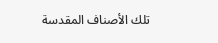تلك الأصناف المقدسة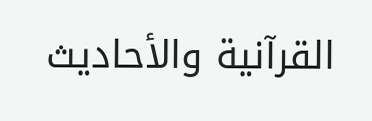القرآنية والأحاديث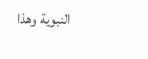النبوية وهذا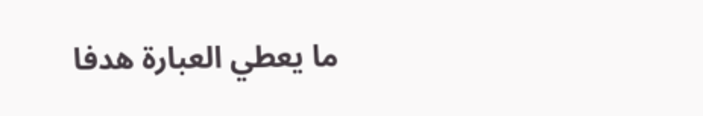ما يعطي العبارة هدفا